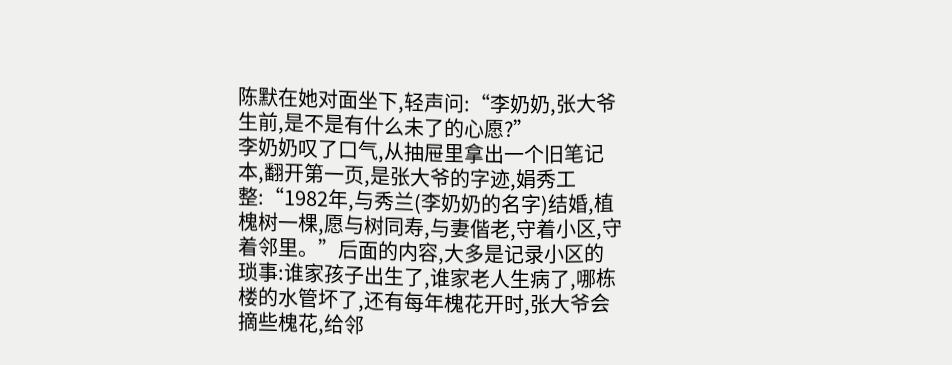陈默在她对面坐下,轻声问:“李奶奶,张大爷生前,是不是有什么未了的心愿?”
李奶奶叹了口气,从抽屉里拿出一个旧笔记本,翻开第一页,是张大爷的字迹,娟秀工整:“1982年,与秀兰(李奶奶的名字)结婚,植槐树一棵,愿与树同寿,与妻偕老,守着小区,守着邻里。”后面的内容,大多是记录小区的琐事:谁家孩子出生了,谁家老人生病了,哪栋楼的水管坏了,还有每年槐花开时,张大爷会摘些槐花,给邻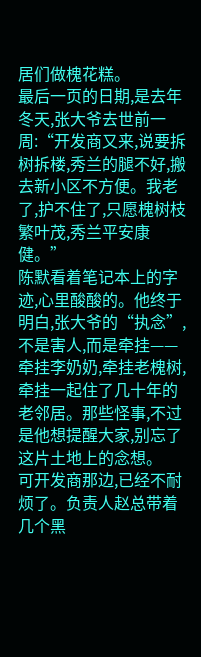居们做槐花糕。
最后一页的日期,是去年冬天,张大爷去世前一周:“开发商又来,说要拆树拆楼,秀兰的腿不好,搬去新小区不方便。我老了,护不住了,只愿槐树枝繁叶茂,秀兰平安康健。”
陈默看着笔记本上的字迹,心里酸酸的。他终于明白,张大爷的“执念”,不是害人,而是牵挂——牵挂李奶奶,牵挂老槐树,牵挂一起住了几十年的老邻居。那些怪事,不过是他想提醒大家,别忘了这片土地上的念想。
可开发商那边,已经不耐烦了。负责人赵总带着几个黑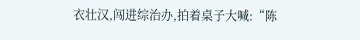衣壮汉,闯进综治办,拍着桌子大喊:“陈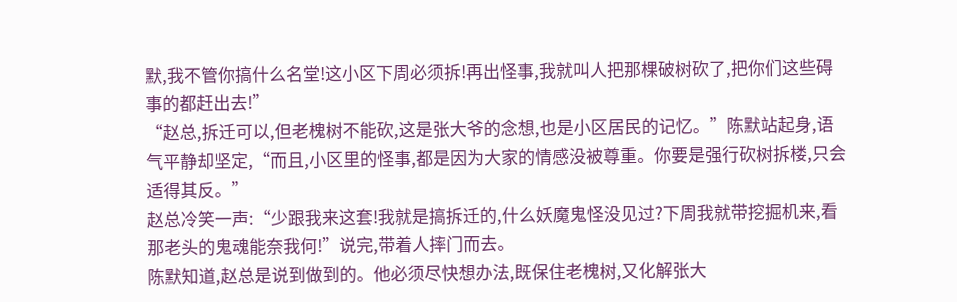默,我不管你搞什么名堂!这小区下周必须拆!再出怪事,我就叫人把那棵破树砍了,把你们这些碍事的都赶出去!”
“赵总,拆迁可以,但老槐树不能砍,这是张大爷的念想,也是小区居民的记忆。”陈默站起身,语气平静却坚定,“而且,小区里的怪事,都是因为大家的情感没被尊重。你要是强行砍树拆楼,只会适得其反。”
赵总冷笑一声:“少跟我来这套!我就是搞拆迁的,什么妖魔鬼怪没见过?下周我就带挖掘机来,看那老头的鬼魂能奈我何!”说完,带着人摔门而去。
陈默知道,赵总是说到做到的。他必须尽快想办法,既保住老槐树,又化解张大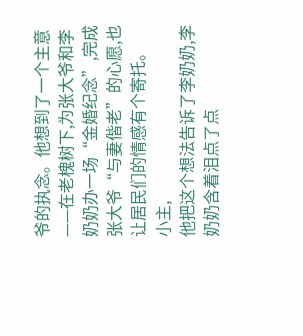爷的执念。他想到了一个主意——在老槐树下,为张大爷和李奶奶办一场“金婚纪念”,完成张大爷“与妻偕老”的心愿,也让居民们的情感有个寄托。
小主,
他把这个想法告诉了李奶奶,李奶奶含着泪点了点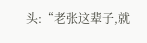头:“老张这辈子,就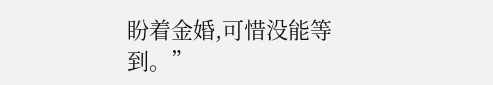盼着金婚,可惜没能等到。”